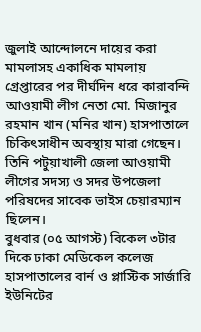জুলাই আন্দোলনে দায়ের করা মামলাসহ একাধিক মামলায় গ্রেপ্তারের পর দীর্ঘদিন ধরে কারাবন্দি আওয়ামী লীগ নেতা মো. মিজানুর রহমান খান (মনির খান) হাসপাতালে চিকিৎসাধীন অবস্থায় মারা গেছেন। তিনি পটুয়াখালী জেলা আওয়ামী লীগের সদস্য ও সদর উপজেলা পরিষদের সাবেক ভাইস চেয়ারম্যান ছিলেন।
বুধবার (০৫ আগস্ট) বিকেল ৩টার দিকে ঢাকা মেডিকেল কলেজ হাসপাতালের বার্ন ও প্লাস্টিক সার্জারি ইউনিটের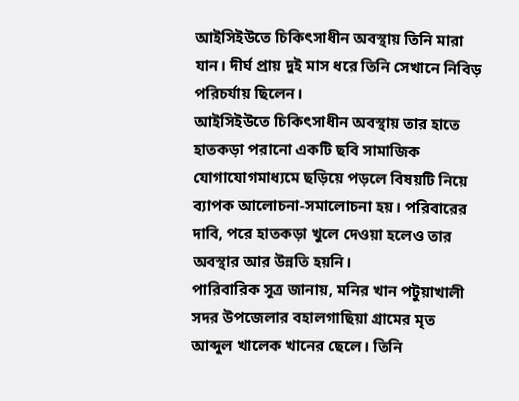আইসিইউতে চিকিৎসাধীন অবস্থায় তিনি মারা যান। দীর্ঘ প্রায় দুই মাস ধরে তিনি সেখানে নিবিড় পরিচর্যায় ছিলেন।
আইসিইউতে চিকিৎসাধীন অবস্থায় তার হাতে হাতকড়া পরানো একটি ছবি সামাজিক যোগাযোগমাধ্যমে ছড়িয়ে পড়লে বিষয়টি নিয়ে ব্যাপক আলোচনা-সমালোচনা হয়। পরিবারের দাবি, পরে হাতকড়া খুলে দেওয়া হলেও তার অবস্থার আর উন্নতি হয়নি।
পারিবারিক সূত্র জানায়, মনির খান পটুয়াখালী সদর উপজেলার বহালগাছিয়া গ্রামের মৃত আব্দুল খালেক খানের ছেলে। তিনি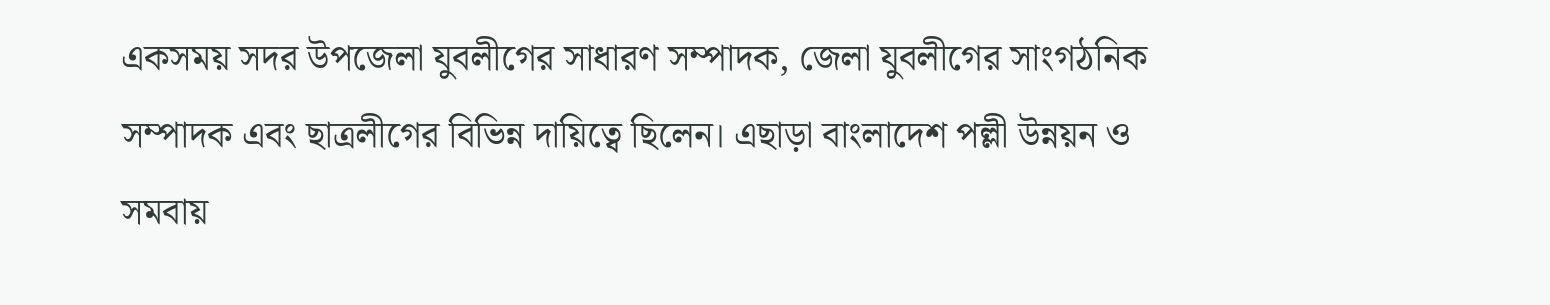একসময় সদর উপজেলা যুবলীগের সাধারণ সম্পাদক, জেলা যুবলীগের সাংগঠনিক সম্পাদক এবং ছাত্রলীগের বিভিন্ন দায়িত্বে ছিলেন। এছাড়া বাংলাদেশ পল্লী উন্নয়ন ও সমবায়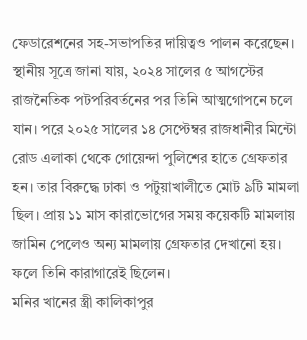ফেডারেশনের সহ-সভাপতির দায়িত্বও পালন করেছেন।
স্থানীয় সূত্রে জানা যায়, ২০২৪ সালের ৫ আগস্টের রাজনৈতিক পটপরিবর্তনের পর তিনি আত্মগোপনে চলে যান। পরে ২০২৫ সালের ১৪ সেপ্টেম্বর রাজধানীর মিন্টো রোড এলাকা থেকে গোয়েন্দা পুলিশের হাতে গ্রেফতার হন। তার বিরুদ্ধে ঢাকা ও পটুয়াখালীতে মোট ৯টি মামলা ছিল। প্রায় ১১ মাস কারাভোগের সময় কয়েকটি মামলায় জামিন পেলেও অন্য মামলায় গ্রেফতার দেখানো হয়। ফলে তিনি কারাগারেই ছিলেন।
মনির খানের স্ত্রী কালিকাপুর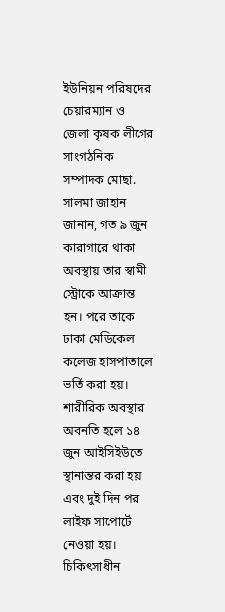ইউনিয়ন পরিষদের চেয়ারম্যান ও জেলা কৃষক লীগের সাংগঠনিক সম্পাদক মোছা. সালমা জাহান জানান, গত ৯ জুন কারাগারে থাকা অবস্থায় তার স্বামী স্ট্রোকে আক্রান্ত হন। পরে তাকে ঢাকা মেডিকেল কলেজ হাসপাতালে ভর্তি করা হয়। শারীরিক অবস্থার অবনতি হলে ১৪ জুন আইসিইউতে স্থানান্তর করা হয় এবং দুই দিন পর লাইফ সাপোর্টে নেওয়া হয়। চিকিৎসাধীন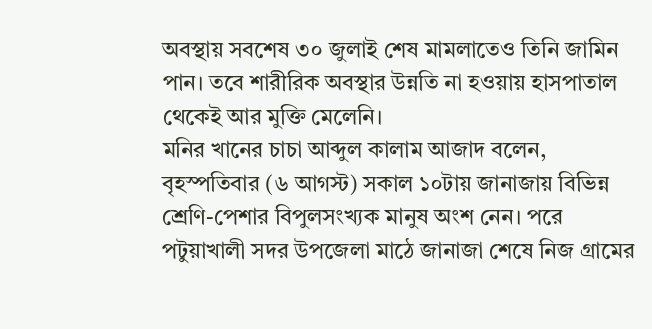অবস্থায় সবশেষ ৩০ জুলাই শেষ মামলাতেও তিনি জামিন পান। তবে শারীরিক অবস্থার উন্নতি না হওয়ায় হাসপাতাল থেকেই আর মুক্তি মেলেনি।
মনির খানের চাচা আব্দুল কালাম আজাদ বলেন, বৃহস্পতিবার (৬ আগস্ট) সকাল ১০টায় জানাজায় বিভিন্ন শ্রেণি-পেশার বিপুলসংখ্যক মানুষ অংশ নেন। পরে পটুয়াখালী সদর উপজেলা মাঠে জানাজা শেষে নিজ গ্রামের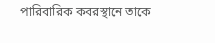পারিবারিক কবরস্থানে তাকে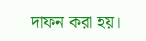দাফন করা হয়।